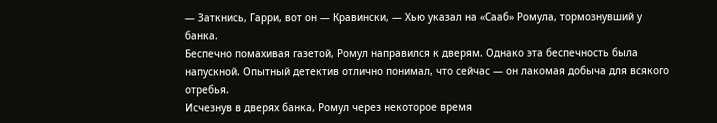— Заткнись, Гарри, вот он — Кравински, — Хью указал на «Сааб» Ромула, тормознувший у банка.
Беспечно помахивая газетой, Ромул направился к дверям. Однако эта беспечность была напускной. Опытный детектив отлично понимал, что сейчас — он лакомая добыча для всякого отребья.
Исчезнув в дверях банка, Ромул через некоторое время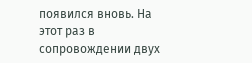появился вновь. На этот раз в сопровождении двух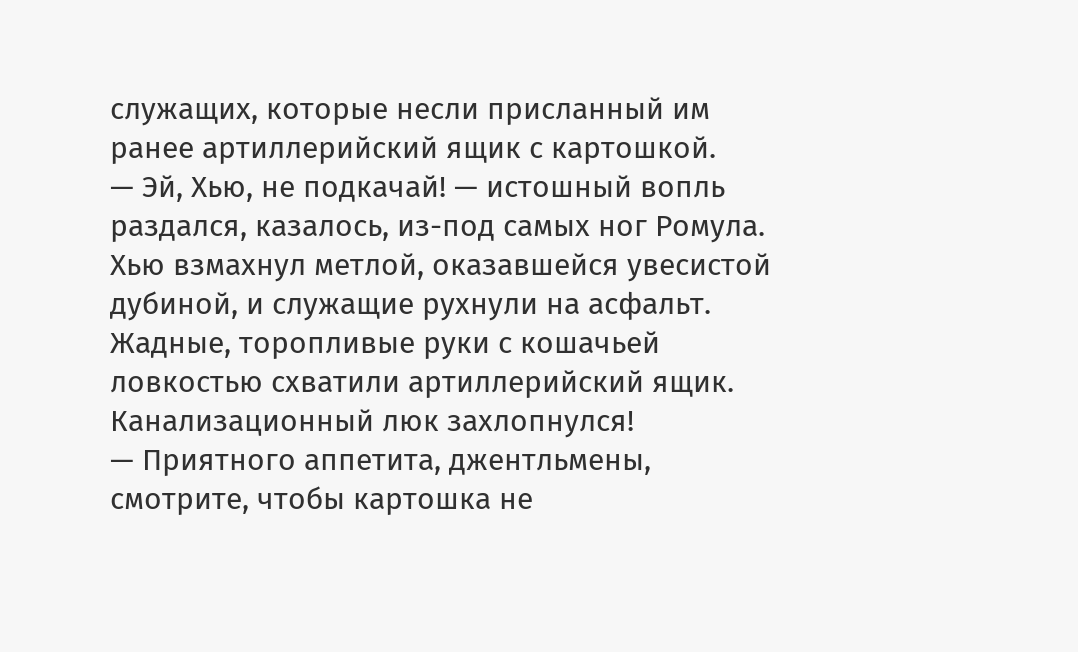служащих, которые несли присланный им ранее артиллерийский ящик с картошкой.
— Эй, Хью, не подкачай! — истошный вопль раздался, казалось, из-под самых ног Ромула. Хью взмахнул метлой, оказавшейся увесистой дубиной, и служащие рухнули на асфальт.
Жадные, торопливые руки с кошачьей ловкостью схватили артиллерийский ящик. Канализационный люк захлопнулся!
— Приятного аппетита, джентльмены, смотрите, чтобы картошка не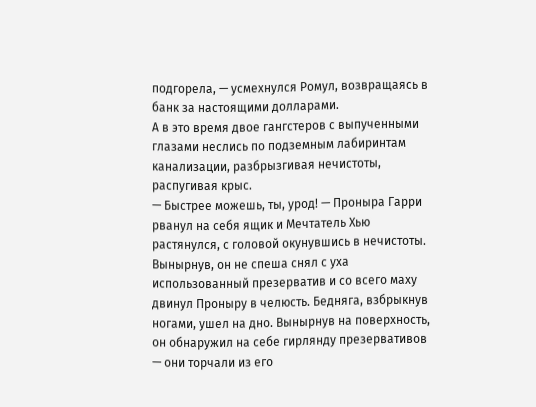подгорела, — усмехнулся Ромул, возвращаясь в банк за настоящими долларами.
А в это время двое гангстеров с выпученными глазами неслись по подземным лабиринтам канализации, разбрызгивая нечистоты, распугивая крыс.
— Быстрее можешь, ты, урод! — Проныра Гарри рванул на себя ящик и Мечтатель Хью растянулся, с головой окунувшись в нечистоты.
Вынырнув, он не спеша снял с уха использованный презерватив и со всего маху двинул Проныру в челюсть. Бедняга, взбрыкнув ногами, ушел на дно. Вынырнув на поверхность, он обнаружил на себе гирлянду презервативов — они торчали из его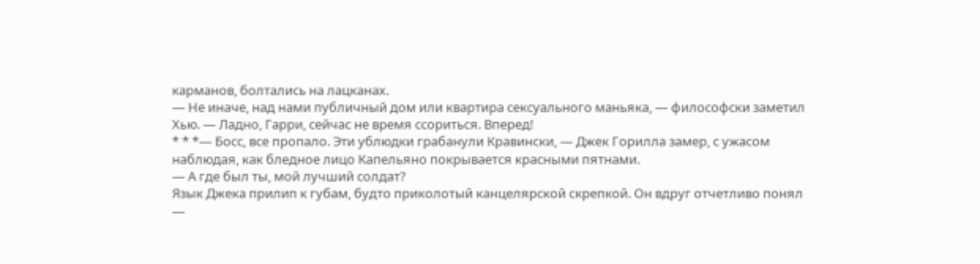карманов, болтались на лацканах.
— Не иначе, над нами публичный дом или квартира сексуального маньяка, — философски заметил Хью. — Ладно, Гарри, сейчас не время ссориться. Вперед!
* * *— Босс, все пропало. Эти ублюдки грабанули Кравински, — Джек Горилла замер, с ужасом наблюдая, как бледное лицо Капельяно покрывается красными пятнами.
— А где был ты, мой лучший солдат?
Язык Джека прилип к губам, будто приколотый канцелярской скрепкой. Он вдруг отчетливо понял —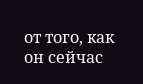от того, как он сейчас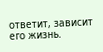ответит, зависит его жизнь.